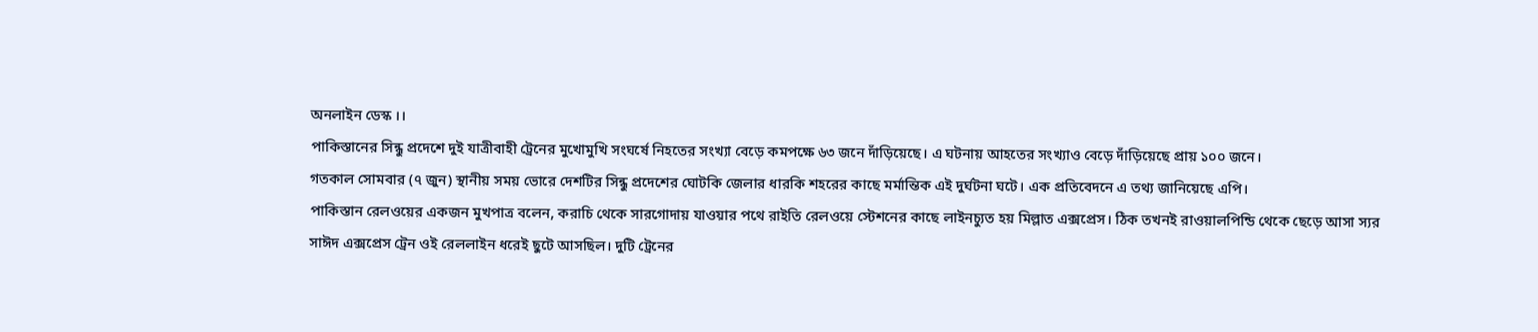অনলাইন ডেস্ক ।।
পাকিস্তানের সিন্ধু প্রদেশে দুই যাত্রীবাহী ট্রেনের মুখোমুখি সংঘর্ষে নিহতের সংখ্যা বেড়ে কমপক্ষে ৬৩ জনে দাঁড়িয়েছে। এ ঘটনায় আহতের সংখ্যাও বেড়ে দাঁড়িয়েছে প্রায় ১০০ জনে।
গতকাল সোমবার (৭ জুন) স্থানীয় সময় ভোরে দেশটির সিন্ধু প্রদেশের ঘোটকি জেলার ধারকি শহরের কাছে মর্মান্তিক এই দুর্ঘটনা ঘটে। এক প্রতিবেদনে এ তথ্য জানিয়েছে এপি।
পাকিস্তান রেলওয়ের একজন মুখপাত্র বলেন, করাচি থেকে সারগোদায় যাওয়ার পথে রাইতি রেলওয়ে স্টেশনের কাছে লাইনচ্যুত হয় মিল্লাত এক্সপ্রেস। ঠিক তখনই রাওয়ালপিন্ডি থেকে ছেড়ে আসা স্যর সাঈদ এক্সপ্রেস ট্রেন ওই রেললাইন ধরেই ছুটে আসছিল। দুটি ট্রেনের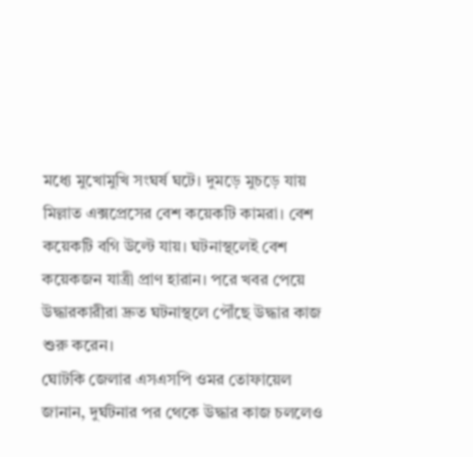মধ্যে মুখোমুখি সংঘর্ষ ঘটে। দুমড়ে মুচড়ে যায় মিল্লাত এক্সপ্রেসের বেশ কয়েকটি কামরা। বেশ কয়েকটি বগি উল্টে যায়। ঘটনাস্থলেই বেশ কয়েকজন যাত্রী প্রাণ হারান। পরে খবর পেয়ে উদ্ধারকারীরা দ্রুত ঘটনাস্থলে পৌঁছে উদ্ধার কাজ শুরু করেন।
ঘোটকি জেলার এসএসপি ওমর তোফায়েল জানান, দুর্ঘটনার পর থেকে উদ্ধার কাজ চললেও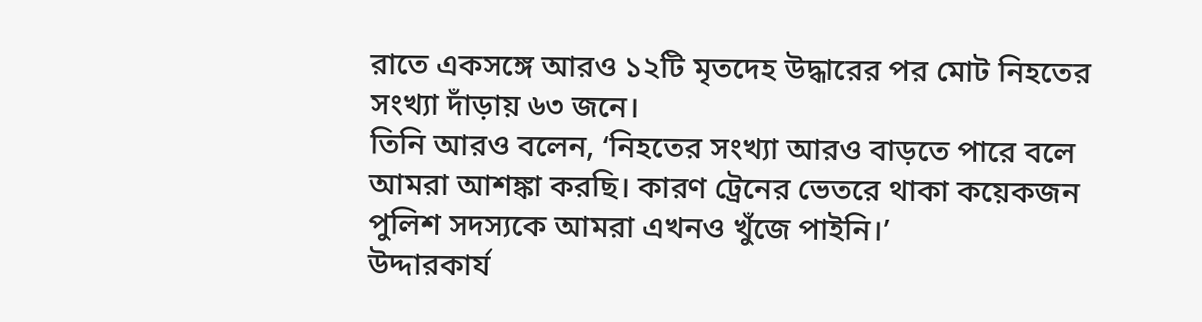রাতে একসঙ্গে আরও ১২টি মৃতদেহ উদ্ধারের পর মোট নিহতের সংখ্যা দাঁড়ায় ৬৩ জনে।
তিনি আরও বলেন, ‘নিহতের সংখ্যা আরও বাড়তে পারে বলে আমরা আশঙ্কা করছি। কারণ ট্রেনের ভেতরে থাকা কয়েকজন পুলিশ সদস্যকে আমরা এখনও খুঁজে পাইনি।’
উদ্দারকার্য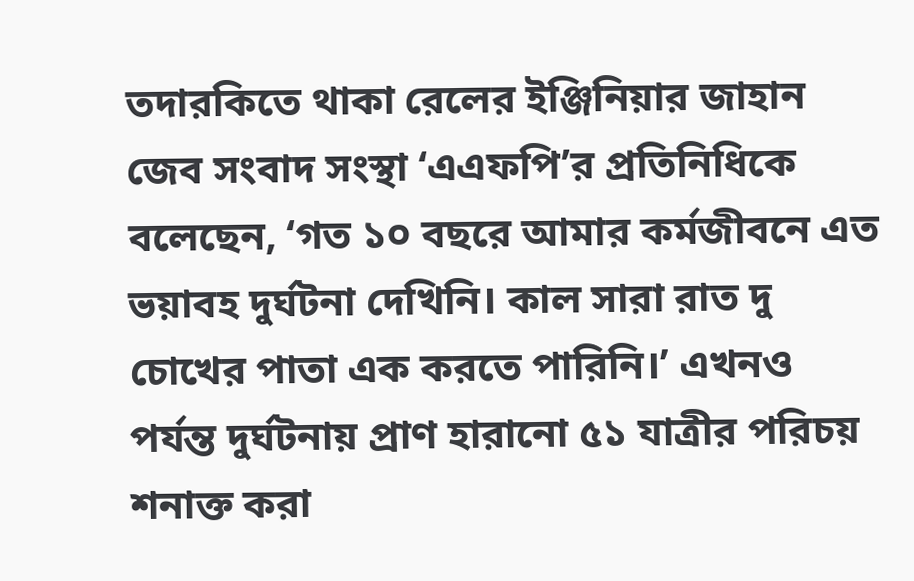তদারকিতে থাকা রেলের ইঞ্জিনিয়ার জাহান জেব সংবাদ সংস্থা ‘এএফপি’র প্রতিনিধিকে বলেছেন, ‘গত ১০ বছরে আমার কর্মজীবনে এত ভয়াবহ দুর্ঘটনা দেখিনি। কাল সারা রাত দু চোখের পাতা এক করতে পারিনি।’ এখনও পর্যন্ত দুর্ঘটনায় প্রাণ হারানো ৫১ যাত্রীর পরিচয় শনাক্ত করা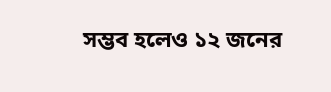সম্ভব হলেও ১২ জনের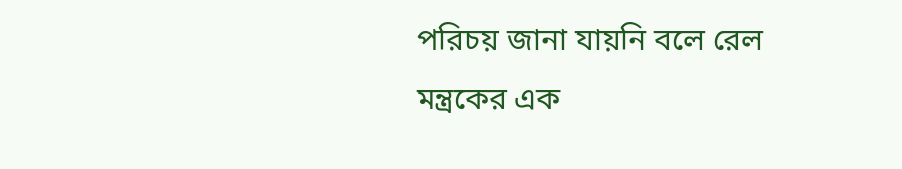পরিচয় জানা যায়নি বলে রেল মন্ত্রকের এক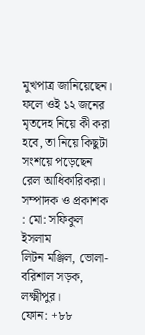মুখপাত্র জানিয়েছেন। ফলে ওই ১২ জনের মৃতদেহ নিয়ে কী করা হবে, তা নিয়ে কিছুটা সংশয়ে পড়েছেন রেল আধিকারিকরা।
সম্পাদক ও প্রকাশক : মো: সফিকুল ইসলাম
লিটন মঞ্জিল, ভোলা-বরিশাল সড়ক, লক্ষ্মীপুর।
ফোন: +৮৮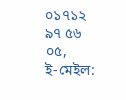০১৭১২ ৯৭ ৫৬ ০৫,
ই-মেইল: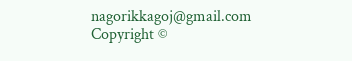nagorikkagoj@gmail.com
Copyright ©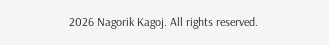2026 Nagorik Kagoj. All rights reserved.